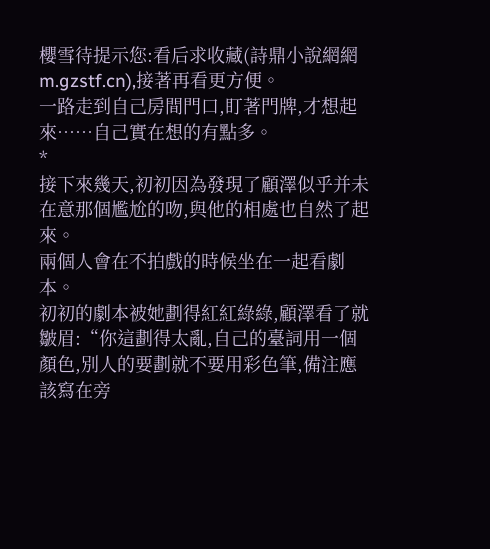櫻雪待提示您:看后求收藏(詩鼎小說網網m.gzstf.cn),接著再看更方便。
一路走到自己房間門口,盯著門牌,才想起來……自己實在想的有點多。
*
接下來幾天,初初因為發現了顧澤似乎并未在意那個尷尬的吻,與他的相處也自然了起來。
兩個人會在不拍戲的時候坐在一起看劇本。
初初的劇本被她劃得紅紅綠綠,顧澤看了就皺眉:“你這劃得太亂,自己的臺詞用一個顏色,別人的要劃就不要用彩色筆,備注應該寫在旁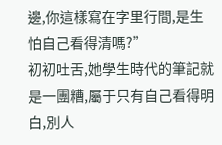邊,你這樣寫在字里行間,是生怕自己看得清嗎?”
初初吐舌,她學生時代的筆記就是一團糟,屬于只有自己看得明白,別人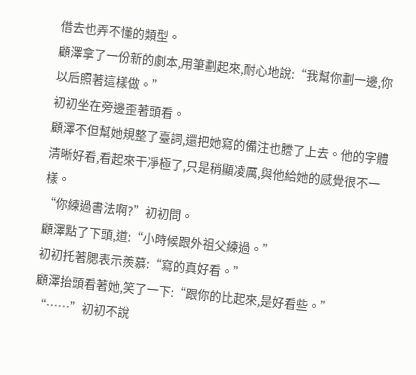借去也弄不懂的類型。
顧澤拿了一份新的劇本,用筆劃起來,耐心地說:“我幫你劃一邊,你以后照著這樣做。”
初初坐在旁邊歪著頭看。
顧澤不但幫她規整了臺詞,還把她寫的備注也謄了上去。他的字體清晰好看,看起來干凈極了,只是稍顯凌厲,與他給她的感覺很不一樣。
“你練過書法啊?”初初問。
顧澤點了下頭,道:“小時候跟外祖父練過。”
初初托著腮表示羨慕:“寫的真好看。”
顧澤抬頭看著她,笑了一下:“跟你的比起來,是好看些。”
“……”初初不說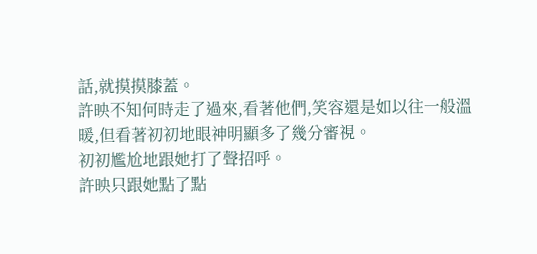話,就摸摸膝蓋。
許映不知何時走了過來,看著他們,笑容還是如以往一般溫暖,但看著初初地眼神明顯多了幾分審視。
初初尷尬地跟她打了聲招呼。
許映只跟她點了點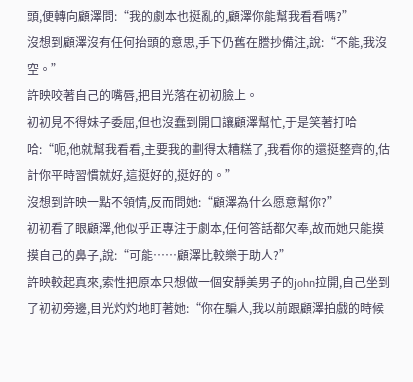頭,便轉向顧澤問:“我的劇本也挺亂的,顧澤你能幫我看看嗎?”
沒想到顧澤沒有任何抬頭的意思,手下仍舊在謄抄備注,說:“不能,我沒空。”
許映咬著自己的嘴唇,把目光落在初初臉上。
初初見不得妹子委屈,但也沒蠢到開口讓顧澤幫忙,于是笑著打哈哈:“呃,他就幫我看看,主要我的劃得太糟糕了,我看你的還挺整齊的,估計你平時習慣就好,這挺好的,挺好的。”
沒想到許映一點不領情,反而問她:“顧澤為什么愿意幫你?”
初初看了眼顧澤,他似乎正專注于劇本,任何答話都欠奉,故而她只能摸摸自己的鼻子,說:“可能……顧澤比較樂于助人?”
許映較起真來,索性把原本只想做一個安靜美男子的john拉開,自己坐到了初初旁邊,目光灼灼地盯著她:“你在騙人,我以前跟顧澤拍戲的時候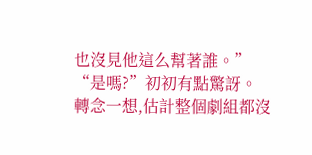也沒見他這么幫著誰。”
“是嗎?”初初有點驚訝。
轉念一想,估計整個劇組都沒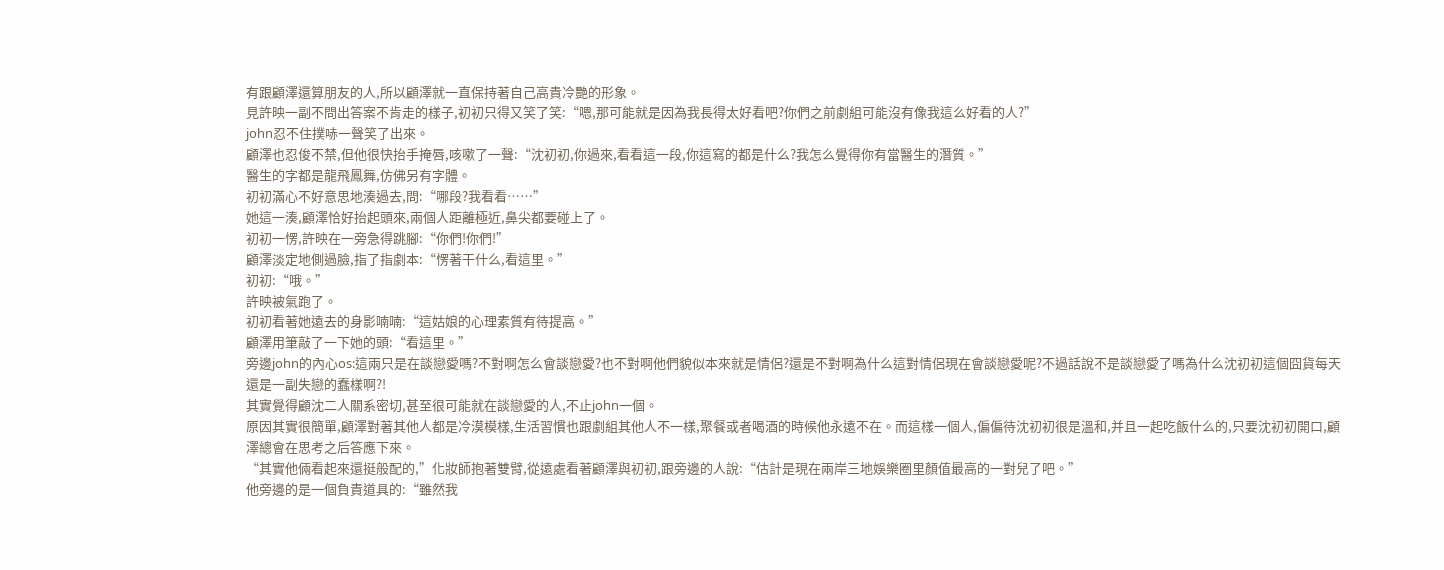有跟顧澤還算朋友的人,所以顧澤就一直保持著自己高貴冷艷的形象。
見許映一副不問出答案不肯走的樣子,初初只得又笑了笑:“嗯,那可能就是因為我長得太好看吧?你們之前劇組可能沒有像我這么好看的人?”
john忍不住撲哧一聲笑了出來。
顧澤也忍俊不禁,但他很快抬手掩唇,咳嗽了一聲:“沈初初,你過來,看看這一段,你這寫的都是什么?我怎么覺得你有當醫生的潛質。”
醫生的字都是龍飛鳳舞,仿佛另有字體。
初初滿心不好意思地湊過去,問:“哪段?我看看……”
她這一湊,顧澤恰好抬起頭來,兩個人距離極近,鼻尖都要碰上了。
初初一愣,許映在一旁急得跳腳:“你們!你們!”
顧澤淡定地側過臉,指了指劇本:“愣著干什么,看這里。”
初初:“哦。”
許映被氣跑了。
初初看著她遠去的身影喃喃:“這姑娘的心理素質有待提高。”
顧澤用筆敲了一下她的頭:“看這里。”
旁邊john的內心os:這兩只是在談戀愛嗎?不對啊怎么會談戀愛?也不對啊他們貌似本來就是情侶?還是不對啊為什么這對情侶現在會談戀愛呢?不過話說不是談戀愛了嗎為什么沈初初這個囧貨每天還是一副失戀的蠢樣啊?!
其實覺得顧沈二人關系密切,甚至很可能就在談戀愛的人,不止john一個。
原因其實很簡單,顧澤對著其他人都是冷漠模樣,生活習慣也跟劇組其他人不一樣,聚餐或者喝酒的時候他永遠不在。而這樣一個人,偏偏待沈初初很是溫和,并且一起吃飯什么的,只要沈初初開口,顧澤總會在思考之后答應下來。
“其實他倆看起來還挺般配的,”化妝師抱著雙臂,從遠處看著顧澤與初初,跟旁邊的人說:“估計是現在兩岸三地娛樂圈里顏值最高的一對兒了吧。”
他旁邊的是一個負責道具的:“雖然我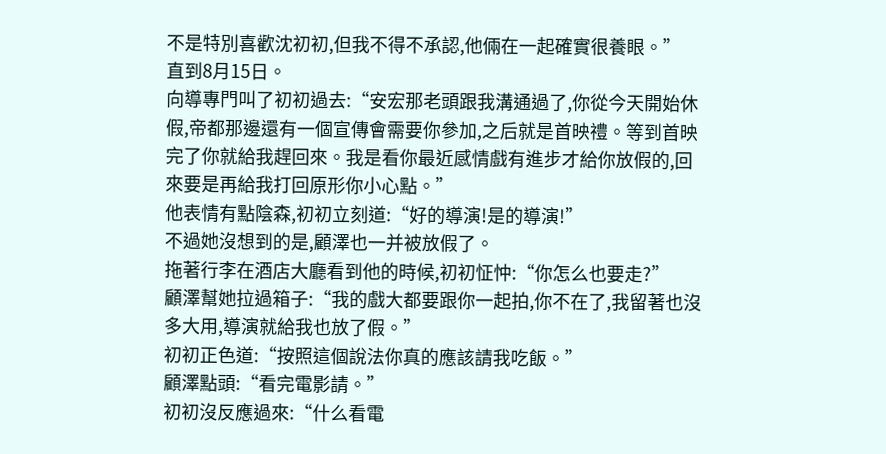不是特別喜歡沈初初,但我不得不承認,他倆在一起確實很養眼。”
直到8月15日。
向導專門叫了初初過去:“安宏那老頭跟我溝通過了,你從今天開始休假,帝都那邊還有一個宣傳會需要你參加,之后就是首映禮。等到首映完了你就給我趕回來。我是看你最近感情戲有進步才給你放假的,回來要是再給我打回原形你小心點。”
他表情有點陰森,初初立刻道:“好的導演!是的導演!”
不過她沒想到的是,顧澤也一并被放假了。
拖著行李在酒店大廳看到他的時候,初初怔忡:“你怎么也要走?”
顧澤幫她拉過箱子:“我的戲大都要跟你一起拍,你不在了,我留著也沒多大用,導演就給我也放了假。”
初初正色道:“按照這個說法你真的應該請我吃飯。”
顧澤點頭:“看完電影請。”
初初沒反應過來:“什么看電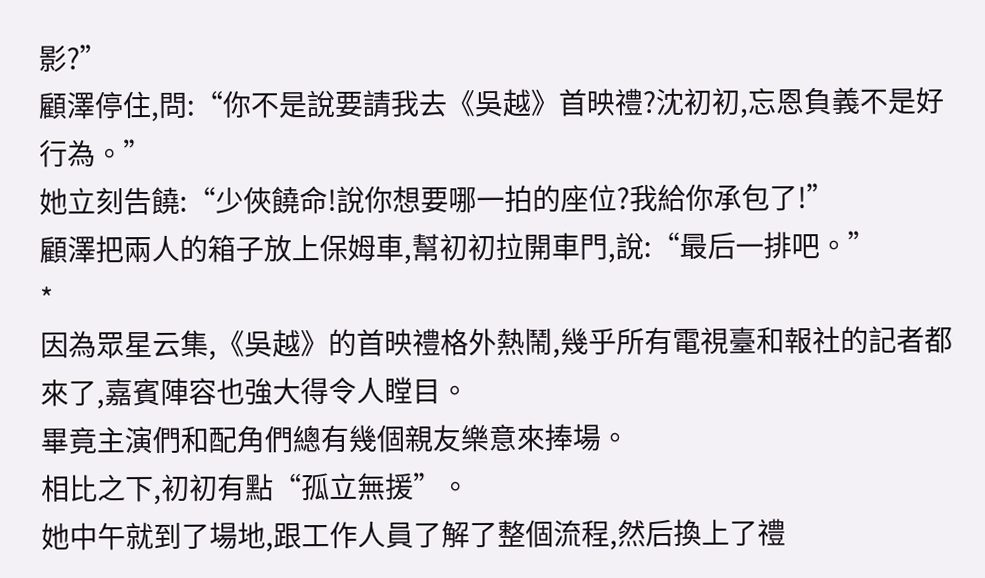影?”
顧澤停住,問:“你不是說要請我去《吳越》首映禮?沈初初,忘恩負義不是好行為。”
她立刻告饒:“少俠饒命!說你想要哪一拍的座位?我給你承包了!”
顧澤把兩人的箱子放上保姆車,幫初初拉開車門,說:“最后一排吧。”
*
因為眾星云集,《吳越》的首映禮格外熱鬧,幾乎所有電視臺和報社的記者都來了,嘉賓陣容也強大得令人瞠目。
畢竟主演們和配角們總有幾個親友樂意來捧場。
相比之下,初初有點“孤立無援”。
她中午就到了場地,跟工作人員了解了整個流程,然后換上了禮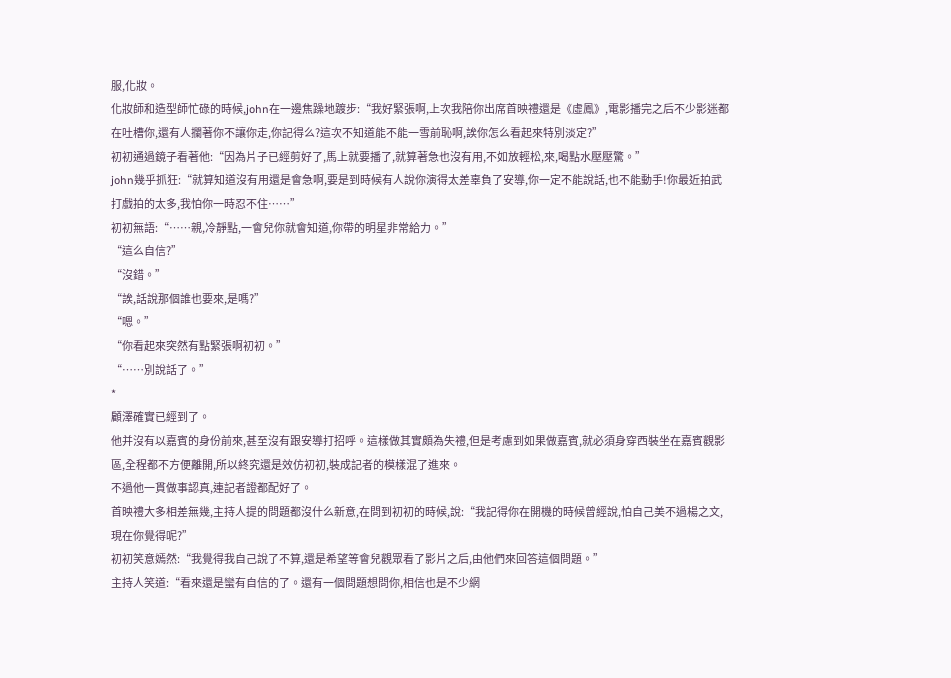服,化妝。
化妝師和造型師忙碌的時候,john在一邊焦躁地踱步:“我好緊張啊,上次我陪你出席首映禮還是《虛鳳》,電影播完之后不少影迷都在吐槽你,還有人攔著你不讓你走,你記得么?這次不知道能不能一雪前恥啊,誒你怎么看起來特別淡定?”
初初通過鏡子看著他:“因為片子已經剪好了,馬上就要播了,就算著急也沒有用,不如放輕松,來,喝點水壓壓驚。”
john幾乎抓狂:“就算知道沒有用還是會急啊,要是到時候有人說你演得太差辜負了安導,你一定不能說話,也不能動手!你最近拍武打戲拍的太多,我怕你一時忍不住……”
初初無語:“……親,冷靜點,一會兒你就會知道,你帶的明星非常給力。”
“這么自信?”
“沒錯。”
“誒,話說那個誰也要來,是嗎?”
“嗯。”
“你看起來突然有點緊張啊初初。”
“……別說話了。”
*
顧澤確實已經到了。
他并沒有以嘉賓的身份前來,甚至沒有跟安導打招呼。這樣做其實頗為失禮,但是考慮到如果做嘉賓,就必須身穿西裝坐在嘉賓觀影區,全程都不方便離開,所以終究還是效仿初初,裝成記者的模樣混了進來。
不過他一貫做事認真,連記者證都配好了。
首映禮大多相差無幾,主持人提的問題都沒什么新意,在問到初初的時候,說:“我記得你在開機的時候曾經說,怕自己美不過楊之文,現在你覺得呢?”
初初笑意嫣然:“我覺得我自己說了不算,還是希望等會兒觀眾看了影片之后,由他們來回答這個問題。”
主持人笑道:“看來還是蠻有自信的了。還有一個問題想問你,相信也是不少網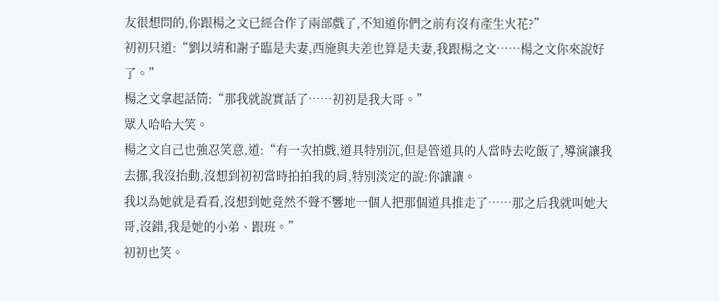友很想問的,你跟楊之文已經合作了兩部戲了,不知道你們之前有沒有產生火花?”
初初只道:“劉以靖和謝子臨是夫妻,西施與夫差也算是夫妻,我跟楊之文……楊之文你來說好了。”
楊之文拿起話筒:“那我就說實話了……初初是我大哥。”
眾人哈哈大笑。
楊之文自己也強忍笑意,道:“有一次拍戲,道具特別沉,但是管道具的人當時去吃飯了,導演讓我去挪,我沒抬動,沒想到初初當時拍拍我的肩,特別淡定的說:你讓讓。
我以為她就是看看,沒想到她竟然不聲不響地一個人把那個道具推走了……那之后我就叫她大哥,沒錯,我是她的小弟、跟班。”
初初也笑。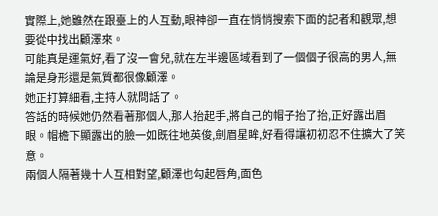實際上,她雖然在跟臺上的人互動,眼神卻一直在悄悄搜索下面的記者和觀眾,想要從中找出顧澤來。
可能真是運氣好,看了沒一會兒,就在左半邊區域看到了一個個子很高的男人,無論是身形還是氣質都很像顧澤。
她正打算細看,主持人就問話了。
答話的時候她仍然看著那個人,那人抬起手,將自己的帽子抬了抬,正好露出眉眼。帽檐下顯露出的臉一如既往地英俊,劍眉星眸,好看得讓初初忍不住擴大了笑意。
兩個人隔著幾十人互相對望,顧澤也勾起唇角,面色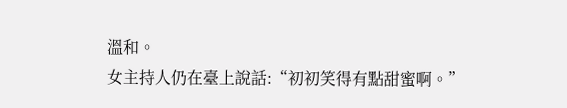溫和。
女主持人仍在臺上說話:“初初笑得有點甜蜜啊。”